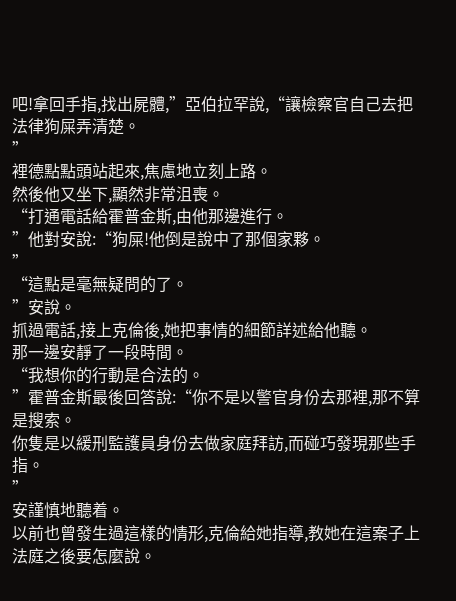吧!拿回手指,找出屍體,”亞伯拉罕說,“讓檢察官自己去把法律狗屎弄清楚。
”
裡德點點頭站起來,焦慮地立刻上路。
然後他又坐下,顯然非常沮喪。
“打通電話給霍普金斯,由他那邊進行。
”他對安說:“狗屎!他倒是說中了那個家夥。
”
“這點是毫無疑問的了。
”安說。
抓過電話,接上克倫後,她把事情的細節詳述給他聽。
那一邊安靜了一段時間。
“我想你的行動是合法的。
”霍普金斯最後回答說:“你不是以警官身份去那裡,那不算是搜索。
你隻是以緩刑監護員身份去做家庭拜訪,而碰巧發現那些手指。
”
安謹慎地聽着。
以前也曾發生過這樣的情形,克倫給她指導,教她在這案子上法庭之後要怎麼說。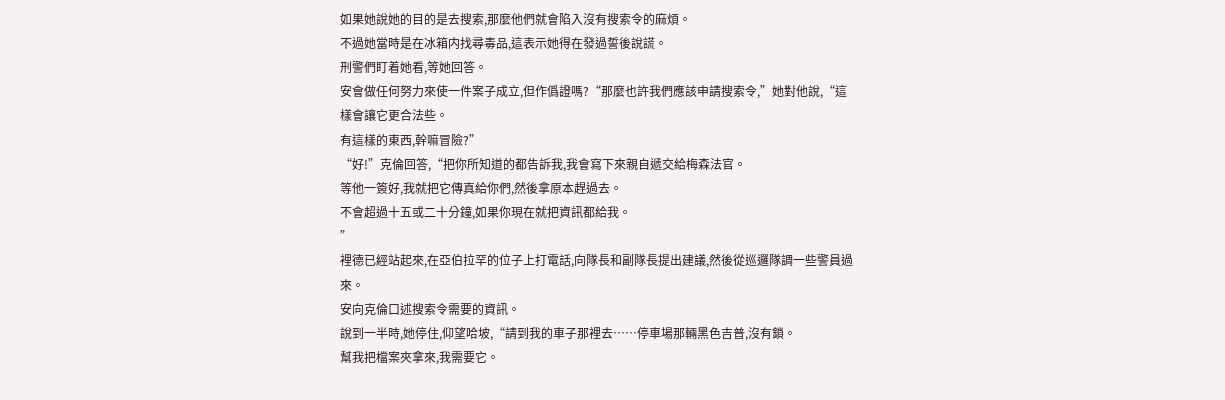如果她說她的目的是去搜索,那麼他們就會陷入沒有搜索令的麻煩。
不過她當時是在冰箱内找尋毒品,這表示她得在發過誓後說謊。
刑警們盯着她看,等她回答。
安會做任何努力來使一件案子成立,但作僞證嗎?“那麼也許我們應該申請搜索令,”她對他說,“這樣會讓它更合法些。
有這樣的東西,幹嘛冒險?”
“好!”克倫回答,“把你所知道的都告訴我,我會寫下來親自遞交給梅森法官。
等他一簽好,我就把它傳真給你們,然後拿原本趕過去。
不會超過十五或二十分鐘,如果你現在就把資訊都給我。
”
裡德已經站起來,在亞伯拉罕的位子上打電話,向隊長和副隊長提出建議,然後從巡邏隊調一些警員過來。
安向克倫口述搜索令需要的資訊。
說到一半時,她停住,仰望哈坡,“請到我的車子那裡去……停車場那輛黑色吉普,沒有鎖。
幫我把檔案夾拿來,我需要它。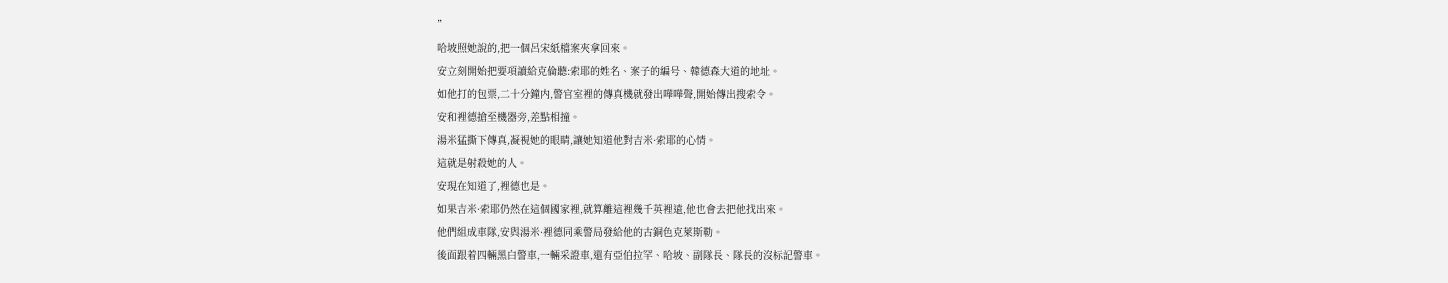”
哈坡照她說的,把一個呂宋紙檔案夾拿回來。
安立刻開始把要項讀給克倫聽:索耶的姓名、案子的編号、韓德森大道的地址。
如他打的包票,二十分鐘内,警官室裡的傳真機就發出嘩嘩聲,開始傳出搜索令。
安和裡德搶至機器旁,差點相撞。
湯米猛撕下傳真,凝視她的眼睛,讓她知道他對吉米·索耶的心情。
這就是射殺她的人。
安現在知道了,裡德也是。
如果吉米·索耶仍然在這個國家裡,就算離這裡幾千英裡遠,他也會去把他找出來。
他們組成車隊,安與湯米·裡德同乘警局發給他的古銅色克萊斯勒。
後面跟着四輛黑白警車,一輛采證車,還有亞伯拉罕、哈坡、副隊長、隊長的沒标記警車。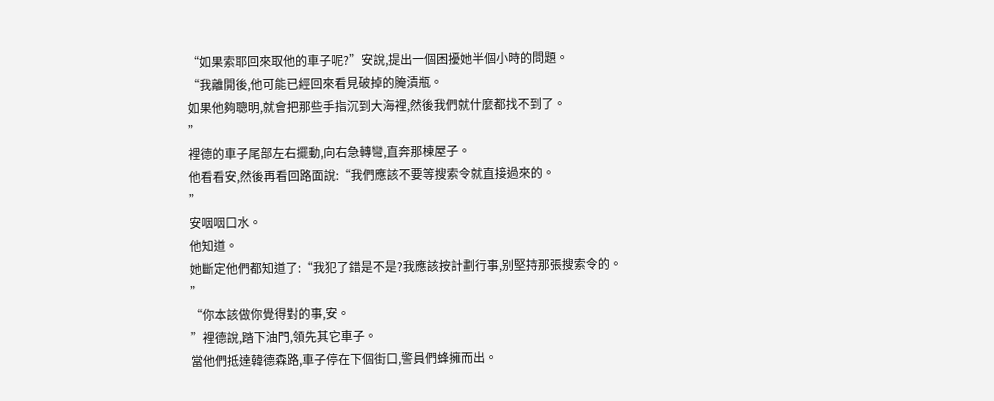“如果索耶回來取他的車子呢?”安說,提出一個困擾她半個小時的問題。
“我離開後,他可能已經回來看見破掉的腌漬瓶。
如果他夠聰明,就會把那些手指沉到大海裡,然後我們就什麼都找不到了。
”
裡德的車子尾部左右擺動,向右急轉彎,直奔那棟屋子。
他看看安,然後再看回路面說:“我們應該不要等搜索令就直接過來的。
”
安咽咽口水。
他知道。
她斷定他們都知道了:“我犯了錯是不是?我應該按計劃行事,别堅持那張搜索令的。
”
“你本該做你覺得對的事,安。
”裡德說,踏下油門,領先其它車子。
當他們抵達韓德森路,車子停在下個街口,警員們蜂擁而出。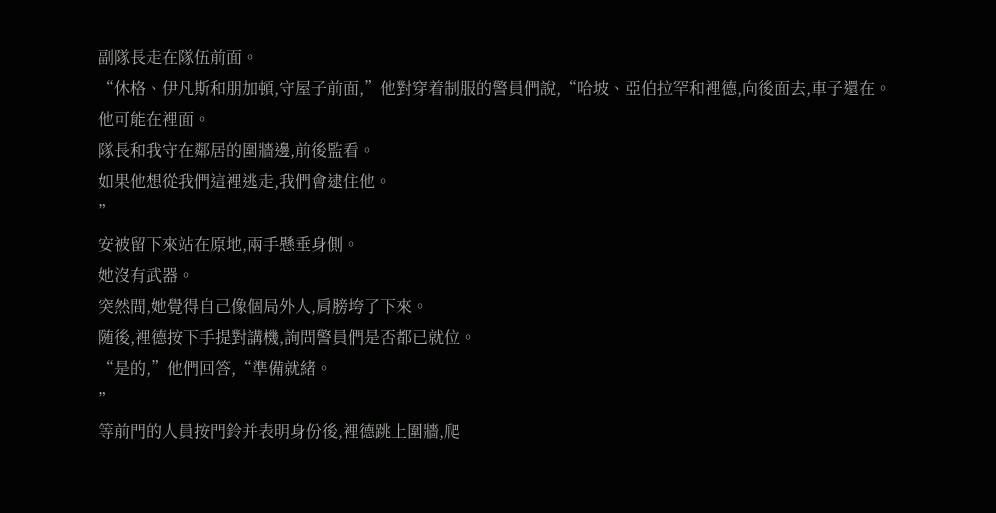副隊長走在隊伍前面。
“休格、伊凡斯和朋加頓,守屋子前面,”他對穿着制服的警員們說,“哈坡、亞伯拉罕和裡德,向後面去,車子還在。
他可能在裡面。
隊長和我守在鄰居的圍牆邊,前後監看。
如果他想從我們這裡逃走,我們會逮住他。
”
安被留下來站在原地,兩手懸垂身側。
她沒有武器。
突然間,她覺得自己像個局外人,肩膀垮了下來。
随後,裡德按下手提對講機,詢問警員們是否都已就位。
“是的,”他們回答,“準備就緒。
”
等前門的人員按門鈴并表明身份後,裡德跳上圍牆,爬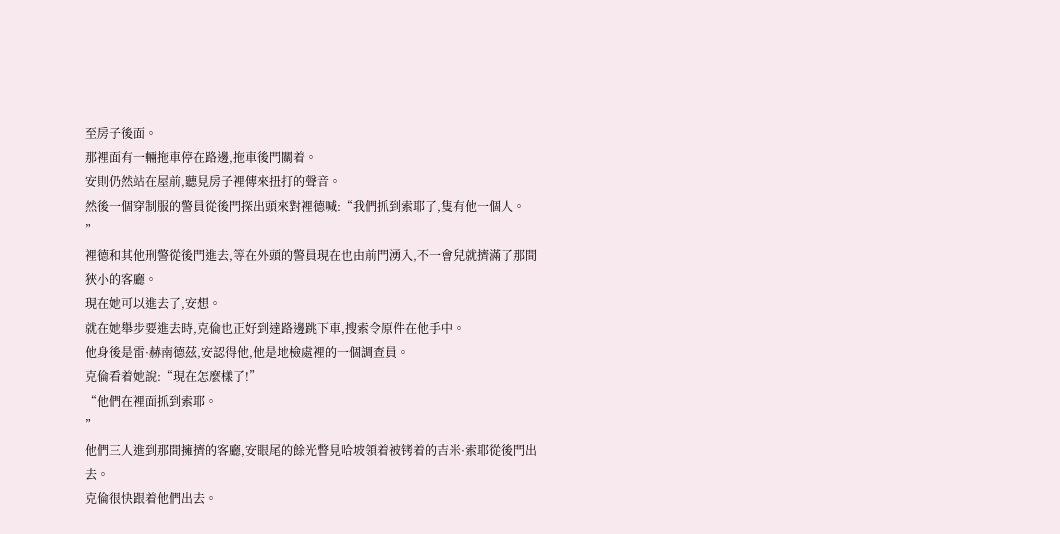至房子後面。
那裡面有一輛拖車停在路邊,拖車後門關着。
安則仍然站在屋前,聽見房子裡傳來扭打的聲音。
然後一個穿制服的警員從後門探出頭來對裡德喊:“我們抓到索耶了,隻有他一個人。
”
裡德和其他刑警從後門進去,等在外頭的警員現在也由前門湧入,不一會兒就擠滿了那間狹小的客廳。
現在她可以進去了,安想。
就在她舉步要進去時,克倫也正好到達路邊跳下車,搜索令原件在他手中。
他身後是雷·赫南德茲,安認得他,他是地檢處裡的一個調查員。
克倫看着她說:“現在怎麼樣了!”
“他們在裡面抓到索耶。
”
他們三人進到那間擁擠的客廳,安眼尾的餘光瞥見哈坡領着被铐着的吉米·索耶從後門出去。
克倫很快跟着他們出去。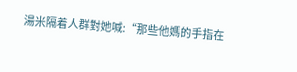湯米隔着人群對她喊:“那些他媽的手指在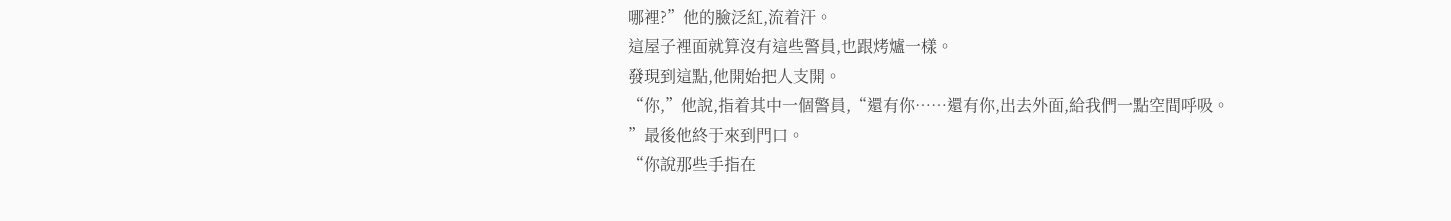哪裡?”他的臉泛紅,流着汗。
這屋子裡面就算沒有這些警員,也跟烤爐一樣。
發現到這點,他開始把人支開。
“你,”他說,指着其中一個警員,“還有你……還有你,出去外面,給我們一點空間呼吸。
”最後他終于來到門口。
“你說那些手指在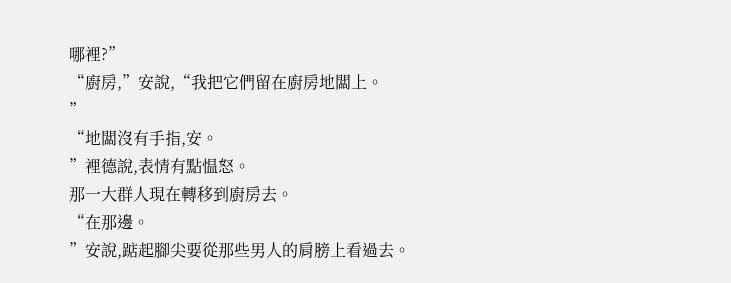哪裡?”
“廚房,”安說,“我把它們留在廚房地闆上。
”
“地闆沒有手指,安。
”裡德說,表情有點愠怒。
那一大群人現在轉移到廚房去。
“在那邊。
”安說,踮起腳尖要從那些男人的肩膀上看過去。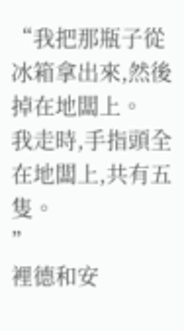“我把那瓶子從冰箱拿出來,然後掉在地闆上。
我走時,手指頭全在地闆上,共有五隻。
”
裡德和安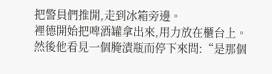把警員們推開,走到冰箱旁邊。
裡德開始把啤酒罐拿出來,用力放在櫃台上。
然後他看見一個腌漬瓶而停下來問:“是那個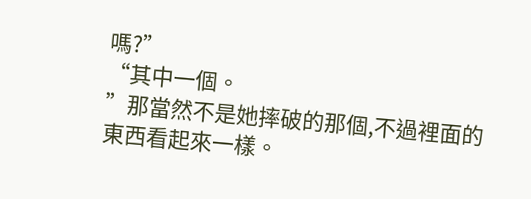嗎?”
“其中一個。
”那當然不是她摔破的那個,不過裡面的東西看起來一樣。